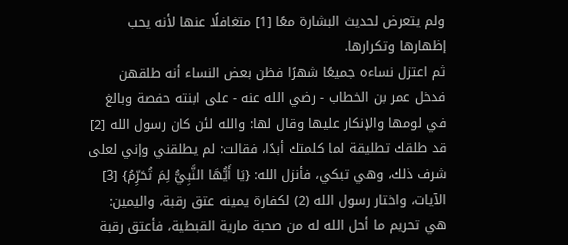ولم يتعرض لحديث البشارة معًا [1] متغافلًا عنها لأنه يحب إظهارها وتكرارها.
ثم اعتزل نساءه جميعًا شهرًا فظن بعض النساء أنه طلقهن فدخل عمر بن الخطاب - رضي الله عنه - على ابنته حفصة وبالغ في لومها والإنكار عليها وقال لها: والله لئن كان رسول الله [2] قد طلقك تطليقة لما كلمتك أبدًا، فقالت: لم يطلقني وإني لعلى شرف ذلك، وهي تبكي، فأنزل الله: {يَا أَيُّهَا النَّبِيُّ لِمَ تُحَرِّمُ} [3] الآيات، واختار رسول الله (2) لكفارة يمينه عتق رقبة، واليمين: هي تحريم ما أحل الله له من صحبة مارية القبطية، فأعتق رقبة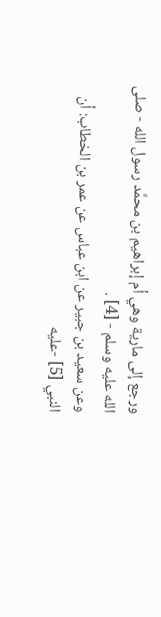ورجع إلى مارية وهي أم إبراهيم بن محمَّد رسول الله - صلى الله عليه وسلم - [4] .
وعن سعيد بن جبير عن ابن عباس عن عمر بن الخطاب: أن النبي [5] -عليه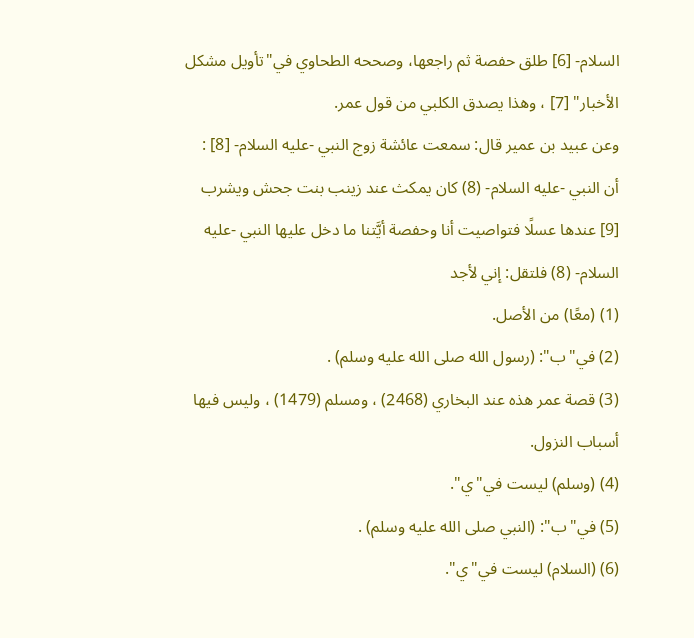السلام- [6] طلق حفصة ثم راجعها، وصححه الطحاوي في"تأويل مشكل الأخبار" [7] ، وهذا يصدق الكلبي من قول عمر.
وعن عبيد بن عمير قال: سمعت عائشة زوج النبي -عليه السلام- [8] : أن النبي -عليه السلام- (8) كان يمكث عند زينب بنت جحش ويشرب [9] عندها عسلًا فتواصيت أنا وحفصة أيَّتنا ما دخل عليها النبي -عليه السلام- (8) فلتقل: إني لأجد
(1) (معًا) من الأصل.
(2) في"ب": (رسول الله صلى الله عليه وسلم) .
(3) قصة عمر هذه عند البخاري (2468) ، ومسلم (1479) ، وليس فيها أسباب النزول.
(4) (وسلم) ليست في"ي".
(5) في"ب": (النبي صلى الله عليه وسلم) .
(6) (السلام) ليست في"ي".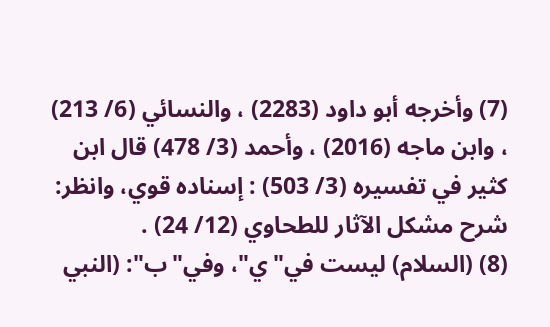(7) وأخرجه أبو داود (2283) ، والنسائي (6/ 213) ، وابن ماجه (2016) ، وأحمد (3/ 478) قال ابن كثير في تفسيره (3/ 503) : إسناده قوي، وانظر: شرح مشكل الآثار للطحاوي (12/ 24) .
(8) (السلام) ليست في"ي"، وفي"ب": (النبي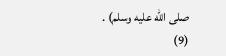صلى الله عليه وسلم) .
(9)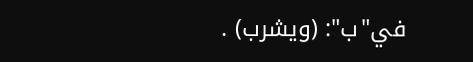في"ب": (ويشرب) .